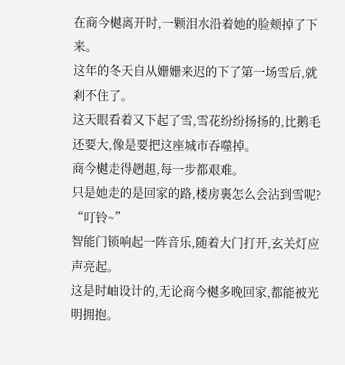在商今樾离开时,一颗泪水沿着她的脸颊掉了下来。
这年的冬天自从姗姗来迟的下了第一场雪后,就剎不住了。
这天眼看着又下起了雪,雪花纷纷扬扬的,比鹅毛还要大,像是要把这座城市吞噬掉。
商今樾走得趔趄,每一步都艰难。
只是她走的是回家的路,楼房裏怎么会沾到雪呢?
“叮铃~”
智能门锁响起一阵音乐,随着大门打开,玄关灯应声亮起。
这是时岫设计的,无论商今樾多晚回家,都能被光明拥抱。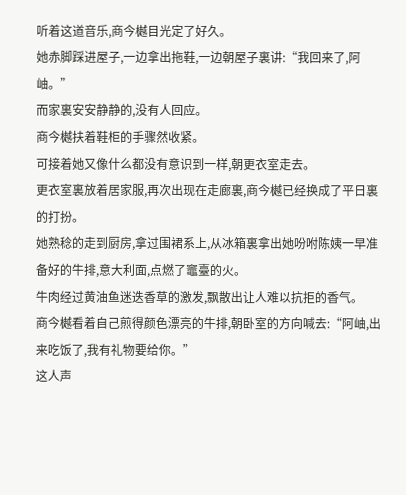听着这道音乐,商今樾目光定了好久。
她赤脚踩进屋子,一边拿出拖鞋,一边朝屋子裏讲:“我回来了,阿岫。”
而家裏安安静静的,没有人回应。
商今樾扶着鞋柜的手骤然收紧。
可接着她又像什么都没有意识到一样,朝更衣室走去。
更衣室裏放着居家服,再次出现在走廊裏,商今樾已经换成了平日裏的打扮。
她熟稔的走到厨房,拿过围裙系上,从冰箱裏拿出她吩咐陈姨一早准备好的牛排,意大利面,点燃了竈臺的火。
牛肉经过黄油鱼迷迭香草的激发,飘散出让人难以抗拒的香气。
商今樾看着自己煎得颜色漂亮的牛排,朝卧室的方向喊去:“阿岫,出来吃饭了,我有礼物要给你。”
这人声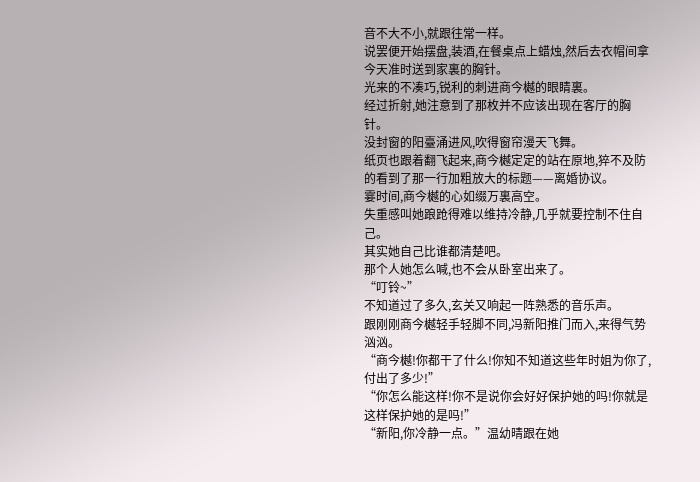音不大不小,就跟往常一样。
说罢便开始摆盘,装酒,在餐桌点上蜡烛,然后去衣帽间拿今天准时送到家裏的胸针。
光来的不凑巧,锐利的刺进商今樾的眼睛裏。
经过折射,她注意到了那枚并不应该出现在客厅的胸针。
没封窗的阳臺涌进风,吹得窗帘漫天飞舞。
纸页也跟着翻飞起来,商今樾定定的站在原地,猝不及防的看到了那一行加粗放大的标题——离婚协议。
霎时间,商今樾的心如缀万裏高空。
失重感叫她踉跄得难以维持冷静,几乎就要控制不住自己。
其实她自己比谁都清楚吧。
那个人她怎么喊,也不会从卧室出来了。
“叮铃~”
不知道过了多久,玄关又响起一阵熟悉的音乐声。
跟刚刚商今樾轻手轻脚不同,冯新阳推门而入,来得气势汹汹。
“商今樾!你都干了什么!你知不知道这些年时姐为你了,付出了多少!”
“你怎么能这样!你不是说你会好好保护她的吗!你就是这样保护她的是吗!”
“新阳,你冷静一点。”温幼晴跟在她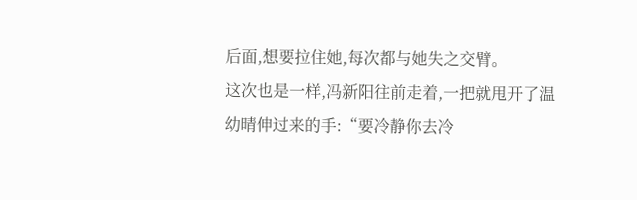后面,想要拉住她,每次都与她失之交臂。
这次也是一样,冯新阳往前走着,一把就甩开了温幼晴伸过来的手:“要冷静你去冷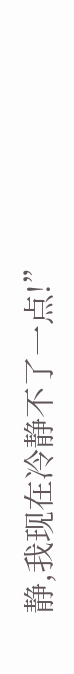静,我现在冷静不了一点!”